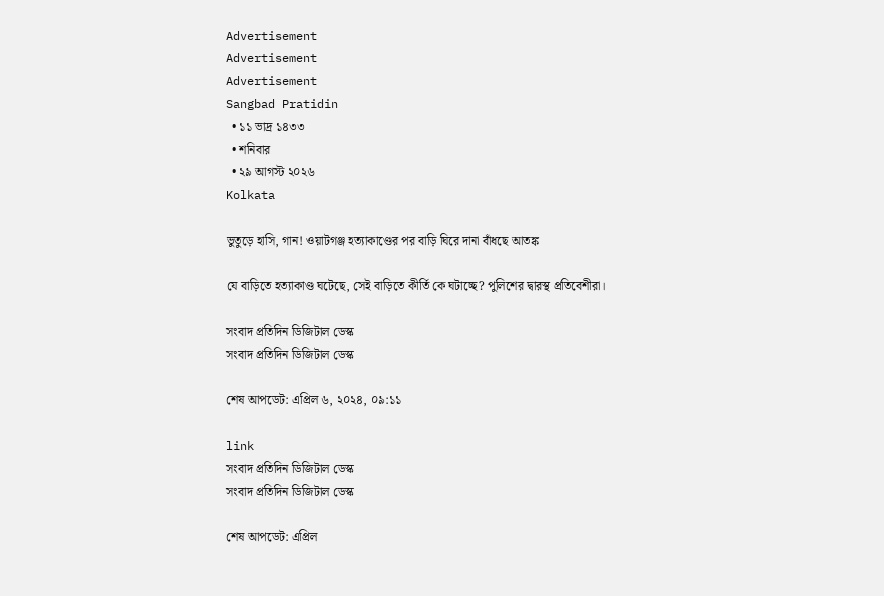Advertisement
Advertisement
Advertisement
Sangbad Pratidin
  • ১১ ভাদ্র ১৪৩৩
  • শনিবার
  • ২৯ আগস্ট ২০২৬
Kolkata

ভুতুড়ে হাসি, গান! ওয়াটগঞ্জ হত্যাকাণ্ডের পর বাড়ি ঘিরে দানা বাঁধছে আতঙ্ক

যে বাড়িতে হত্যাকাণ্ড ঘটেছে, সেই বাড়িতে কীর্তি কে ঘটাচ্ছে? পুলিশের দ্বারস্থ প্রতিবেশীরা।

সংবাদ প্রতিদিন ডিজিটাল ডেস্ক
সংবাদ প্রতিদিন ডিজিটাল ডেস্ক

শেষ আপডেট: এপ্রিল ৬, ২০২৪, ০৯:১১

link
সংবাদ প্রতিদিন ডিজিটাল ডেস্ক
সংবাদ প্রতিদিন ডিজিটাল ডেস্ক

শেষ আপডেট: এপ্রিল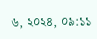৬, ২০২৪, ০৯:১১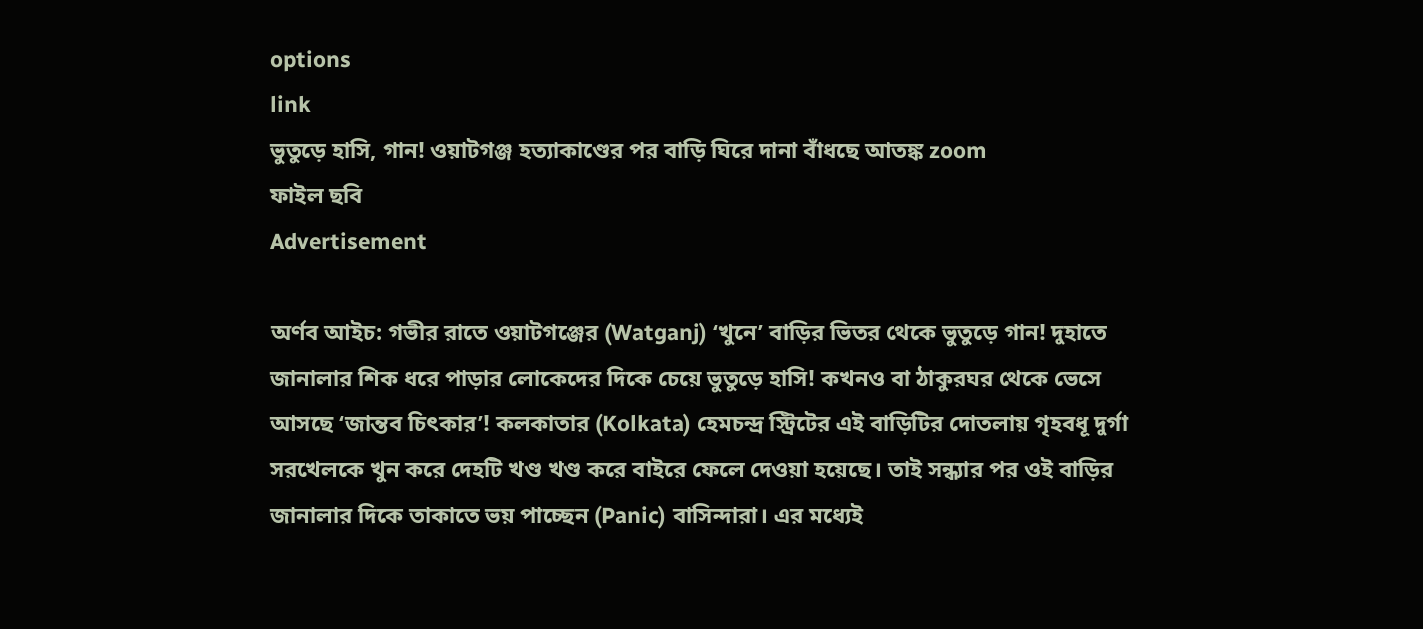options
link
ভুতুড়ে হাসি, গান! ওয়াটগঞ্জ হত্যাকাণ্ডের পর বাড়ি ঘিরে দানা বাঁধছে আতঙ্ক zoom
ফাইল ছবি
Advertisement

অর্ণব আইচ: গভীর রাতে ওয়াটগঞ্জের (Watganj) ‘খুনে’ বাড়ির ভিতর থেকে ভুতুড়ে গান! দুহাতে জানালার শিক ধরে পাড়ার লোকেদের দিকে চেয়ে ভুতুড়ে হাসি! কখনও বা ঠাকুরঘর থেকে ভেসে আসছে ‘জান্তব চিৎকার’! কলকাতার (Kolkata) হেমচন্দ্র স্ট্রিটের এই বাড়িটির দোতলায় গৃহবধূ দুর্গা সরখেলকে খুন করে দেহটি খণ্ড খণ্ড করে বাইরে ফেলে দেওয়া হয়েছে। তাই সন্ধ‌্যার পর ওই বাড়ির জানালার দিকে তাকাতে ভয় পাচ্ছেন (Panic) বাসিন্দারা। এর মধ্যেই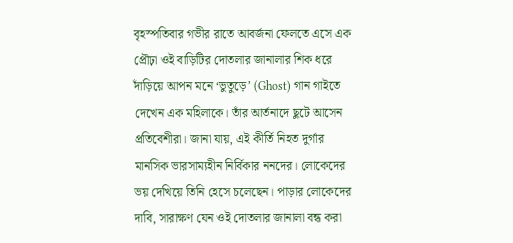বৃহস্পতিবার গভীর রাতে আবর্জনা ফেলতে এসে এক প্রৌঢ়া ওই বাড়িটির দোতলার জানালার শিক ধরে দাঁড়িয়ে আপন মনে ‘ভুতুড়ে’ (Ghost) গান গাইতে দেখেন এক মহিলাকে। তাঁর আর্তনাদে ছুটে আসেন প্রতিবেশীরা। জানা যায়, এই কীর্তি নিহত দুর্গার মানসিক ভারসাম‌্যহীন নির্বিকার ননদের। লোকেদের ভয় দেখিয়ে তিনি হেসে চলেছেন। পাড়ার লোকেদের দাবি, সারাক্ষণ যেন ওই দোতলার জানালা বন্ধ করা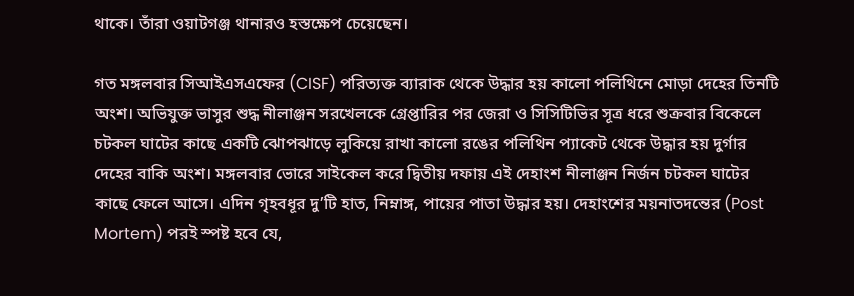থাকে। তাঁরা ওয়াটগঞ্জ থানারও হস্তক্ষেপ চেয়েছেন।

গত মঙ্গলবার সিআইএসএফের (CISF) পরিত‌্যক্ত ব‌্যারাক থেকে উদ্ধার হয় কালো পলিথিনে মোড়া দেহের তিনটি অংশ। অভিযুক্ত ভাসুর শুদ্ধ নীলাঞ্জন সরখেলকে গ্রেপ্তারির পর জেরা ও সিসিটিভির সূত্র ধরে শুক্রবার বিকেলে চটকল ঘাটের কাছে একটি ঝোপঝাড়ে লুকিয়ে রাখা কালো রঙের পলিথিন প‌্যাকেট থেকে উদ্ধার হয় দুর্গার দেহের বাকি অংশ। মঙ্গলবার ভোরে সাইকেল করে দ্বিতীয় দফায় এই দেহাংশ নীলাঞ্জন নির্জন চটকল ঘাটের কাছে ফেলে আসে। এদিন গৃহবধূর দু’টি হাত, নিম্নাঙ্গ, পায়ের পাতা উদ্ধার হয়। দেহাংশের ময়নাতদন্তের (Post Mortem) পরই স্পষ্ট হবে যে,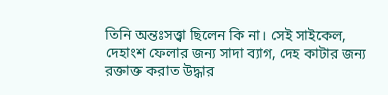তিনি অন্তঃসত্ত্বা ছিলেন কি না। সেই সাইকেল, দেহাংশ ফেলার জন‌্য সাদা ব‌্যাগ, দেহ কাটার জন‌্য রক্তাক্ত করাত উদ্ধার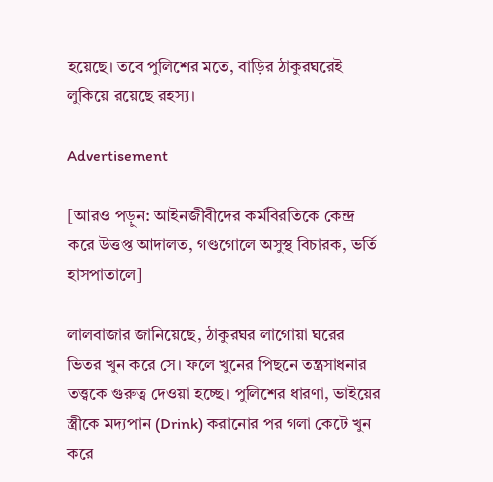হয়েছে। তবে পুলিশের মতে, বাড়ির ঠাকুরঘরেই লুকিয়ে রয়েছে রহস‌্য।

Advertisement

[আরও পড়ুন: আইনজীবীদের কর্মবিরতিকে কেন্দ্র করে উত্তপ্ত আদালত, গণ্ডগোলে অসুস্থ বিচারক, ভর্তি হাসপাতালে]

লালবাজার জানিয়েছে, ঠাকুরঘর লাগোয়া ঘরের ভিতর খুন করে সে। ফলে খুনের পিছনে তন্ত্রসাধনার তত্ত্বকে গুরুত্ব দেওয়া হচ্ছে। পুলিশের ধারণা, ভাইয়ের স্ত্রীকে মদ‌্যপান (Drink) করানোর পর গলা কেটে খুন করে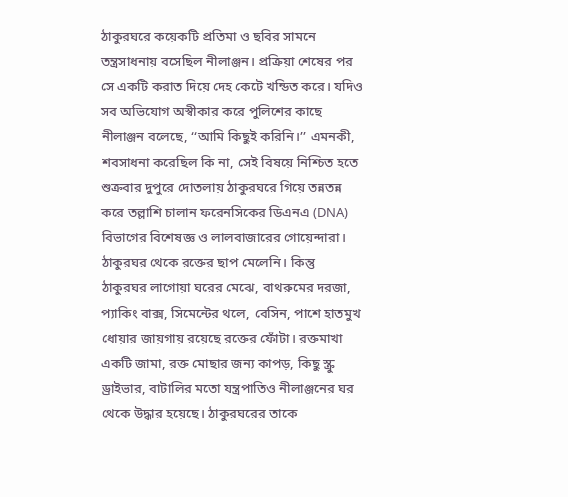ঠাকুরঘরে কয়েকটি প্রতিমা ও ছবির সামনে তন্ত্রসাধনায় বসেছিল নীলাঞ্জন। প্রক্রিয়া শেষের পর সে একটি করাত দিয়ে দেহ কেটে খন্ডিত করে। যদিও সব অভিযোগ অস্বীকার করে পুলিশের কাছে নীলাঞ্জন বলেছে, ‘‘আমি কিছুই করিনি।’’ এমনকী, শবসাধনা করেছিল কি না, সেই বিষয়ে নিশ্চিত হতে শুক্রবার দুপুরে দোতলায় ঠাকুরঘরে গিয়ে তন্নতন্ন করে তল্লাশি চালান ফরেনসিকের ডিএনএ (DNA) বিভাগের বিশেষজ্ঞ ও লালবাজারের গোয়েন্দারা। ঠাকুরঘর থেকে রক্তের ছাপ মেলেনি। কিন্তু ঠাকুরঘর লাগোয়া ঘরের মেঝে, বাথরুমের দরজা, প‌্যাকিং বাক্স, সিমেন্টের থলে, বেসিন, পাশে হাতমুখ ধোয়ার জায়গায় রয়েছে রক্তের ফোঁটা। রক্তমাখা একটি জামা, রক্ত মোছার জন‌্য কাপড়, কিছু স্ক্রু ড্রাইভার, বাটালির মতো যন্ত্রপাতিও নীলাঞ্জনের ঘর থেকে উদ্ধার হয়েছে। ঠাকুরঘরের তাকে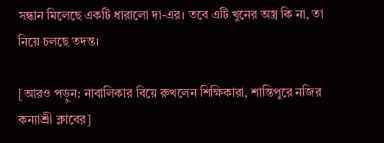সন্ধান মিলেছে একটি ধারালো দা-এর। তবে এটি খুনের অস্ত্র কি না, তা নিয়ে চলছে তদন্ত।

[আরও পড়ুন: নাবালিকার বিয়ে রুখলেন শিক্ষিকারা, শান্তিপুরে নজির কন্যাশ্রী ক্লাবের]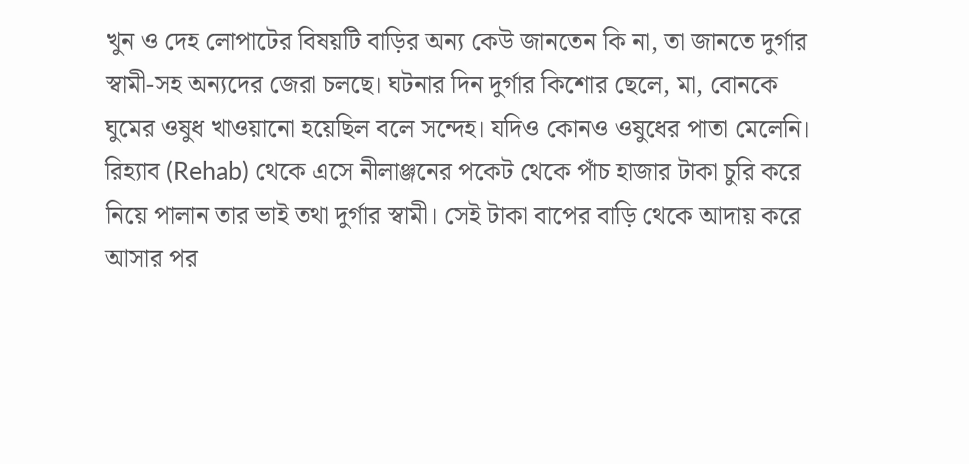খুন ও দেহ লোপাটের বিষয়টি বাড়ির অন‌্য কেউ জানতেন কি না, তা জানতে দুর্গার স্বামী-সহ অন‌্যদের জেরা চলছে। ঘটনার দিন দুর্গার কিশোর ছেলে, মা, বোনকে ঘুমের ওষুধ খাওয়ানো হয়েছিল বলে সন্দেহ। যদিও কোনও ওষুধের পাতা মেলেনি। রিহ‌্যাব (Rehab) থেকে এসে নীলাঞ্জনের পকেট থেকে পাঁচ হাজার টাকা চুরি করে নিয়ে পালান তার ভাই তথা দুর্গার স্বামী। সেই টাকা বাপের বাড়ি থেকে আদায় করে আসার পর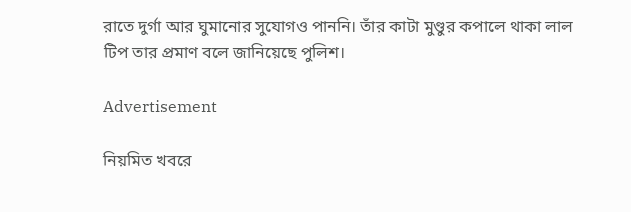রাতে দুর্গা আর ঘুমানোর সুযোগও পাননি। তাঁর কাটা মুণ্ডুর কপালে থাকা লাল টিপ তার প্রমাণ বলে জানিয়েছে পুলিশ।

Advertisement

নিয়মিত খবরে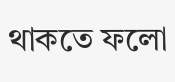থাকতে ফলো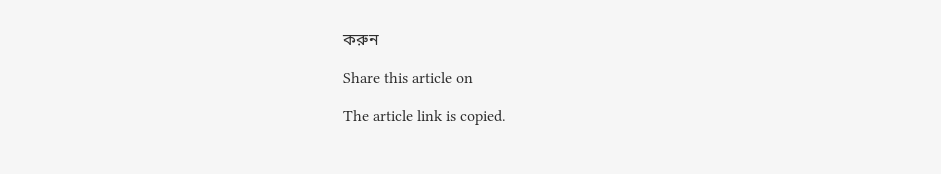করুন

Share this article on

The article link is copied.